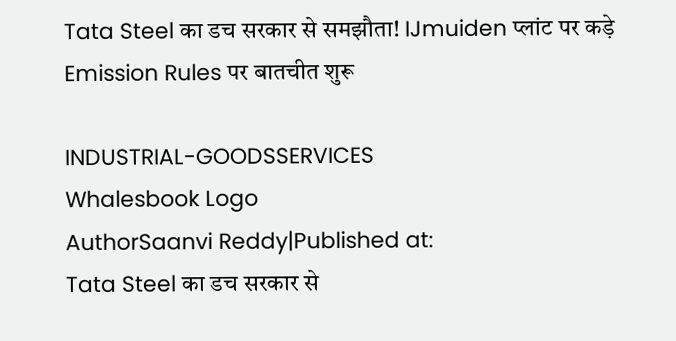Tata Steel का डच सरकार से समझौता! IJmuiden प्लांट पर कड़े Emission Rules पर बातचीत शुरू

INDUSTRIAL-GOODSSERVICES
Whalesbook Logo
AuthorSaanvi Reddy|Published at:
Tata Steel का डच सरकार से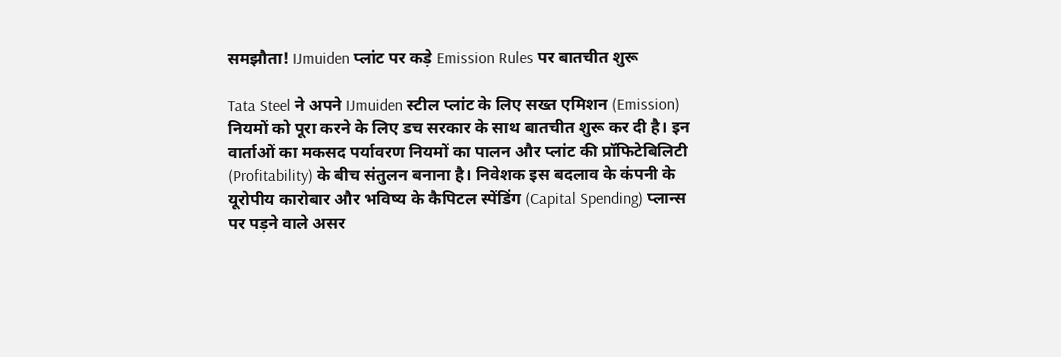समझौता! IJmuiden प्लांट पर कड़े Emission Rules पर बातचीत शुरू

Tata Steel ने अपने IJmuiden स्टील प्लांट के लिए सख्त एमिशन (Emission) नियमों को पूरा करने के लिए डच सरकार के साथ बातचीत शुरू कर दी है। इन वार्ताओं का मकसद पर्यावरण नियमों का पालन और प्लांट की प्रॉफिटेबिलिटी (Profitability) के बीच संतुलन बनाना है। निवेशक इस बदलाव के कंपनी के यूरोपीय कारोबार और भविष्य के कैपिटल स्पेंडिंग (Capital Spending) प्लान्स पर पड़ने वाले असर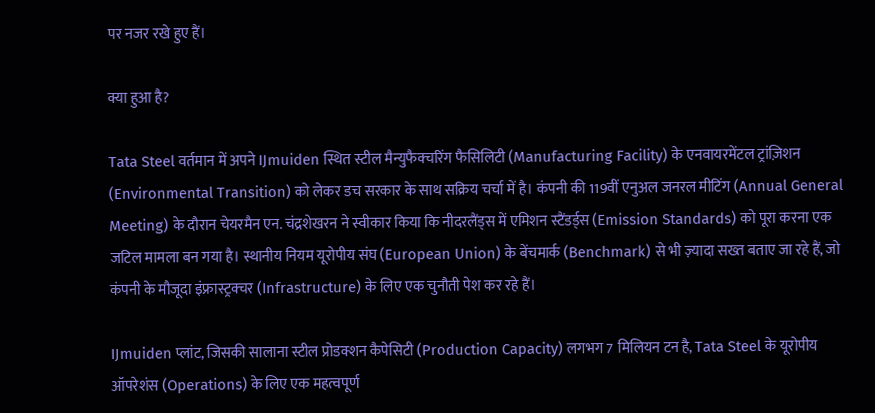पर नजर रखे हुए हैं।

क्या हुआ है?

Tata Steel वर्तमान में अपने IJmuiden स्थित स्टील मैन्युफैक्चरिंग फैसिलिटी (Manufacturing Facility) के एनवायरमेंटल ट्रांज़िशन (Environmental Transition) को लेकर डच सरकार के साथ सक्रिय चर्चा में है। कंपनी की 119वीं एनुअल जनरल मीटिंग (Annual General Meeting) के दौरान चेयरमैन एन. चंद्रशेखरन ने स्वीकार किया कि नीदरलैंड्स में एमिशन स्टैंडर्ड्स (Emission Standards) को पूरा करना एक जटिल मामला बन गया है। स्थानीय नियम यूरोपीय संघ (European Union) के बेंचमार्क (Benchmark) से भी ज़्यादा सख्त बताए जा रहे हैं, जो कंपनी के मौजूदा इंफ्रास्ट्रक्चर (Infrastructure) के लिए एक चुनौती पेश कर रहे हैं।

IJmuiden प्लांट, जिसकी सालाना स्टील प्रोडक्शन कैपेसिटी (Production Capacity) लगभग 7 मिलियन टन है, Tata Steel के यूरोपीय ऑपरेशंस (Operations) के लिए एक महत्वपूर्ण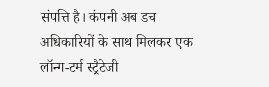संपत्ति है। कंपनी अब डच अधिकारियों के साथ मिलकर एक लॉन्ग-टर्म स्ट्रैटेजी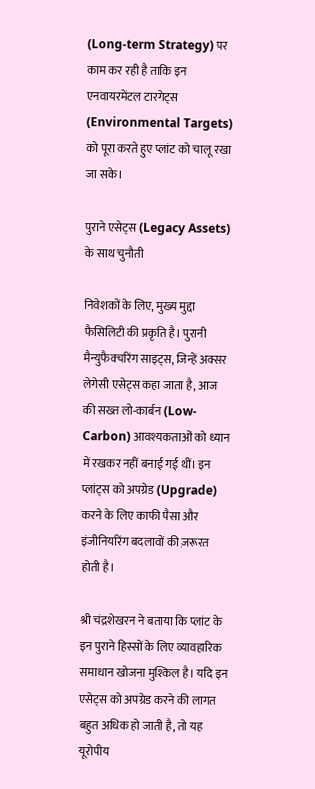(Long-term Strategy) पर काम कर रही है ताकि इन एनवायरमेंटल टारगेट्स (Environmental Targets) को पूरा करते हुए प्लांट को चालू रखा जा सके।

पुराने एसेट्स (Legacy Assets) के साथ चुनौती

निवेशकों के लिए, मुख्य मुद्दा फैसिलिटी की प्रकृति है। पुरानी मैन्युफैक्चरिंग साइट्स, जिन्हें अक्सर लेगेसी एसेट्स कहा जाता है, आज की सख्त लो-कार्बन (Low-Carbon) आवश्यकताओं को ध्यान में रखकर नहीं बनाई गई थीं। इन प्लांट्स को अपग्रेड (Upgrade) करने के लिए काफी पैसा और इंजीनियरिंग बदलावों की ज़रूरत होती है।

श्री चंद्रशेखरन ने बताया कि प्लांट के इन पुराने हिस्सों के लिए व्यावहारिक समाधान खोजना मुश्किल है। यदि इन एसेट्स को अपग्रेड करने की लागत बहुत अधिक हो जाती है, तो यह यूरोपीय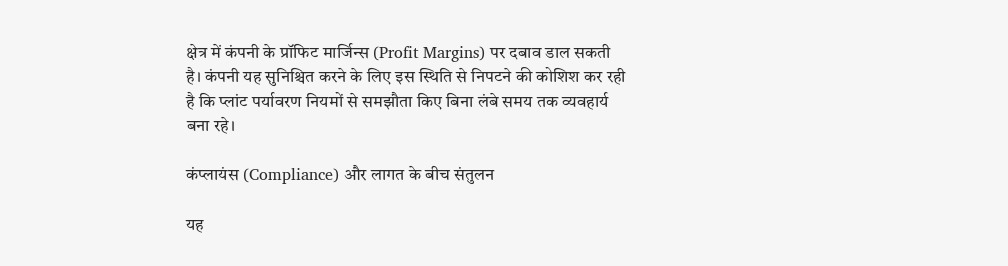क्षेत्र में कंपनी के प्रॉफिट मार्जिन्स (Profit Margins) पर दबाव डाल सकती है। कंपनी यह सुनिश्चित करने के लिए इस स्थिति से निपटने की कोशिश कर रही है कि प्लांट पर्यावरण नियमों से समझौता किए बिना लंबे समय तक व्यवहार्य बना रहे।

कंप्लायंस (Compliance) और लागत के बीच संतुलन

यह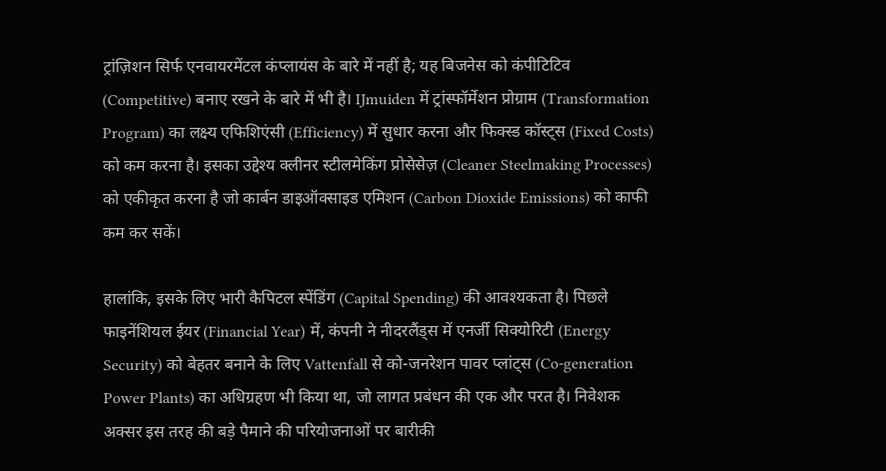ट्रांज़िशन सिर्फ एनवायरमेंटल कंप्लायंस के बारे में नहीं है; यह बिजनेस को कंपीटिटिव (Competitive) बनाए रखने के बारे में भी है। IJmuiden में ट्रांस्फॉर्मेशन प्रोग्राम (Transformation Program) का लक्ष्य एफिशिएंसी (Efficiency) में सुधार करना और फिक्स्ड कॉस्ट्स (Fixed Costs) को कम करना है। इसका उद्देश्य क्लीनर स्टीलमेकिंग प्रोसेसेज़ (Cleaner Steelmaking Processes) को एकीकृत करना है जो कार्बन डाइऑक्साइड एमिशन (Carbon Dioxide Emissions) को काफी कम कर सकें।

हालांकि, इसके लिए भारी कैपिटल स्पेंडिंग (Capital Spending) की आवश्यकता है। पिछले फाइनेंशियल ईयर (Financial Year) में, कंपनी ने नीदरलैंड्स में एनर्जी सिक्योरिटी (Energy Security) को बेहतर बनाने के लिए Vattenfall से को-जनरेशन पावर प्लांट्स (Co-generation Power Plants) का अधिग्रहण भी किया था, जो लागत प्रबंधन की एक और परत है। निवेशक अक्सर इस तरह की बड़े पैमाने की परियोजनाओं पर बारीकी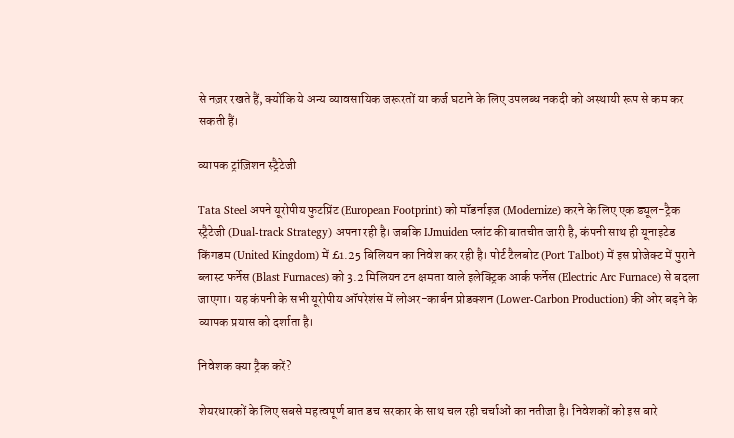से नज़र रखते हैं, क्योंकि ये अन्य व्यावसायिक जरूरतों या कर्ज घटाने के लिए उपलब्ध नकदी को अस्थायी रूप से कम कर सकती हैं।

व्यापक ट्रांज़िशन स्ट्रैटेजी

Tata Steel अपने यूरोपीय फुटप्रिंट (European Footprint) को मॉडर्नाइज (Modernize) करने के लिए एक ड्यूल-ट्रैक स्ट्रैटेजी (Dual-track Strategy) अपना रही है। जबकि IJmuiden प्लांट की बातचीत जारी है, कंपनी साथ ही यूनाइटेड किंगडम (United Kingdom) में £1.25 बिलियन का निवेश कर रही है। पोर्ट टैलबोट (Port Talbot) में इस प्रोजेक्ट में पुराने ब्लास्ट फर्नेस (Blast Furnaces) को 3.2 मिलियन टन क्षमता वाले इलेक्ट्रिक आर्क फर्नेस (Electric Arc Furnace) से बदला जाएगा। यह कंपनी के सभी यूरोपीय ऑपरेशंस में लोअर-कार्बन प्रोडक्शन (Lower-Carbon Production) की ओर बढ़ने के व्यापक प्रयास को दर्शाता है।

निवेशक क्या ट्रैक करें?

शेयरधारकों के लिए सबसे महत्वपूर्ण बात डच सरकार के साथ चल रही चर्चाओं का नतीजा है। निवेशकों को इस बारे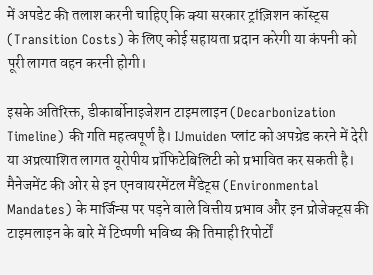में अपडेट की तलाश करनी चाहिए कि क्या सरकार ट्रांज़िशन कॉस्ट्स (Transition Costs) के लिए कोई सहायता प्रदान करेगी या कंपनी को पूरी लागत वहन करनी होगी।

इसके अतिरिक्त, डीकार्बोनाइजेशन टाइमलाइन (Decarbonization Timeline) की गति महत्वपूर्ण है। IJmuiden प्लांट को अपग्रेड करने में देरी या अप्रत्याशित लागत यूरोपीय प्रॉफिटेबिलिटी को प्रभावित कर सकती है। मैनेजमेंट की ओर से इन एनवायरमेंटल मैंडेट्स (Environmental Mandates) के मार्जिन्स पर पड़ने वाले वित्तीय प्रभाव और इन प्रोजेक्ट्स की टाइमलाइन के बारे में टिप्पणी भविष्य की तिमाही रिपोर्टों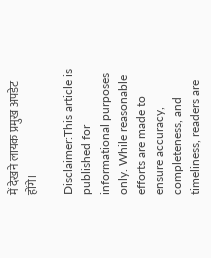में देखने लायक प्रमुख अपडेट होंगे।

Disclaimer:This article is published for informational purposes only. While reasonable efforts are made to ensure accuracy, completeness, and timeliness, readers are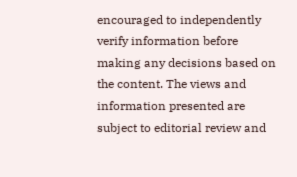encouraged to independently verify information before making any decisions based on the content. The views and information presented are subject to editorial review and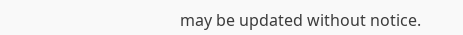may be updated without notice.